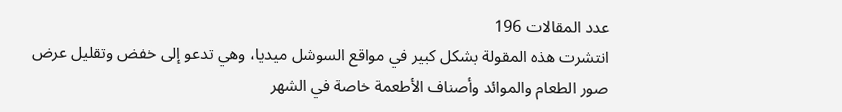عدد المقالات 196
انتشرت هذه المقولة بشكل كبير في مواقع السوشل ميديا، وهي تدعو إلى خفض وتقليل عرض صور الطعام والموائد وأصناف الأطعمة خاصة في الشهر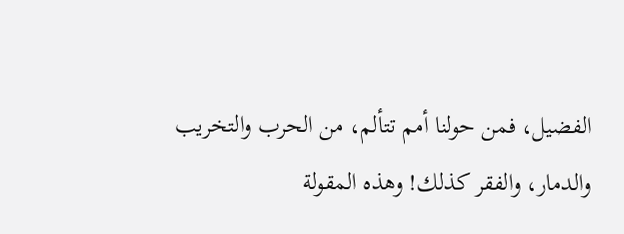الفضيل، فمن حولنا أمم تتألم، من الحرب والتخريب والدمار، والفقر كذلك! وهذه المقولة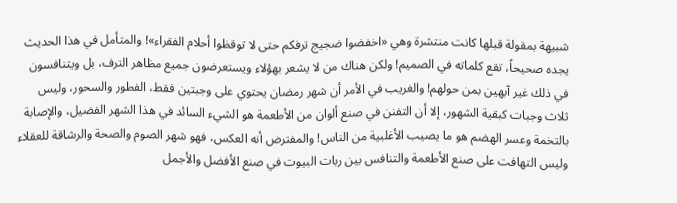شبيهة بمقولة قبلها كانت منتشرة وهي «اخفضوا ضجيج ترفكم حتى لا توقظوا أحلام الفقراء»! والمتأمل في هذا الحديث يجده صحيحاً، تقع كلماته في الصميم! ولكن هناك من لا يشعر بهؤلاء ويستعرضون جميع مظاهر الترف، بل ويتنافسون في ذلك غير آبهين بمن حولهم! والغريب في الأمر أن شهر رمضان يحتوي على وجبتين فقط، الفطور والسحور، وليس ثلاث وجبات كبقية الشهور، إلا أن التفنن في صنع ألوان من الأطعمة هو الشيء السائد في هذا الشهر الفضيل، والإصابة بالتخمة وعسر الهضم هو ما يصيب الأغلبية من الناس! والمفترض أنه العكس، فهو شهر الصوم والصحة والرشاقة للعقلاء وليس التهافت على صنع الأطعمة والتنافس بين ربات البيوت في صنع الأفضل والأجمل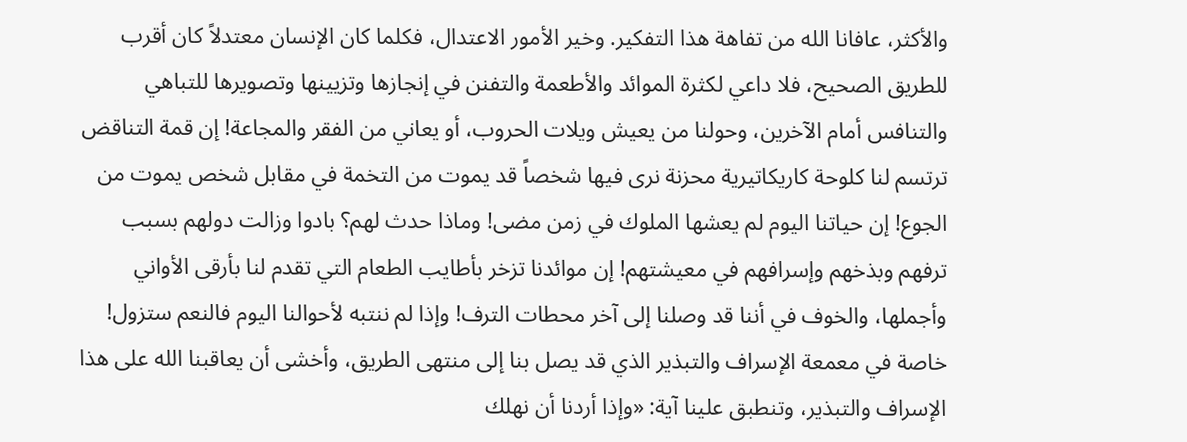والأكثر، عافانا الله من تفاهة هذا التفكير. وخير الأمور الاعتدال، فكلما كان الإنسان معتدلاً كان أقرب للطريق الصحيح، فلا داعي لكثرة الموائد والأطعمة والتفنن في إنجازها وتزيينها وتصويرها للتباهي والتنافس أمام الآخرين، وحولنا من يعيش ويلات الحروب، أو يعاني من الفقر والمجاعة! إن قمة التناقض ترتسم لنا كلوحة كاريكاتيرية محزنة نرى فيها شخصاً قد يموت من التخمة في مقابل شخص يموت من الجوع! إن حياتنا اليوم لم يعشها الملوك في زمن مضى! وماذا حدث لهم؟ بادوا وزالت دولهم بسبب ترفهم وبذخهم وإسرافهم في معيشتهم! إن موائدنا تزخر بأطايب الطعام التي تقدم لنا بأرقى الأواني وأجملها، والخوف في أننا قد وصلنا إلى آخر محطات الترف! وإذا لم ننتبه لأحوالنا اليوم فالنعم ستزول! خاصة في معمعة الإسراف والتبذير الذي قد يصل بنا إلى منتهى الطريق، وأخشى أن يعاقبنا الله على هذا الإسراف والتبذير، وتنطبق علينا آية: «وإذا أردنا أن نهلك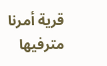قرية أمرنا مترفيها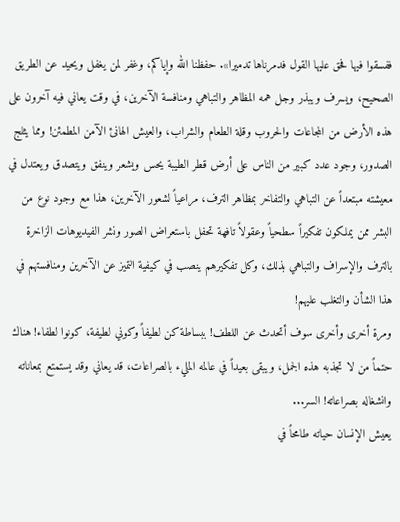ففسقوا فيها فحق عليها القول فدمرناها تدميرا». حفظنا الله وإياكم، وغفر لمن يغفل ويحيد عن الطريق الصحيح، ويسرف ويبذر وجل همه المظاهر والتباهي ومنافسة الآخرين، في وقت يعاني فيه آخرون على هذه الأرض من المجاعات والحروب وقلة الطعام والشراب، والعيش الهانئ الآمن المطمئن! ومما يثلج الصدور، وجود عدد كبير من الناس على أرض قطر الطيبة يحس ويشعر وينفق ويتصدق ويعتدل في معيشته مبتعداً عن التباهي والتفاخر بمظاهر الترف، مراعياً لشعور الآخرين، هذا مع وجود نوع من البشر ممن يملكون تفكيراً سطحياً وعقولاً تافهة تحفل باستعراض الصور ونشر الفيديوهات الزاخرة بالترف والإسراف والتباهي بذلك، وكل تفكيرهم ينصب في كيفية التميز عن الآخرين ومنافستهم في هذا الشأن والتغلب عليهم!
ومرة أخرى وأخرى سوف أتحدث عن اللطف! ببساطة كن لطيفاً وكوني لطيفة، كونوا لطفاء! هناك حتماً من لا تجذبه هذه الجمل، ويبقى بعيداً في عالمه المليء بالصراعات، قد يعاني وقد يستمتع بمعاناته وانشغاله بصراعاته! السر...
يعيش الإنسان حياته طامحاً في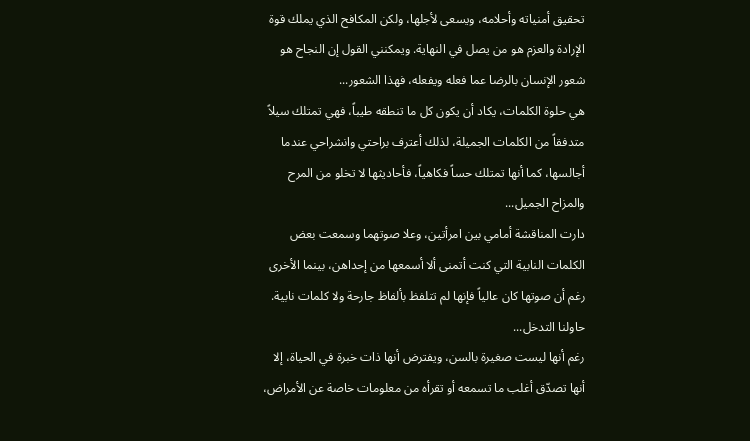تحقيق أمنياته وأحلامه، ويسعى لأجلها، ولكن المكافح الذي يملك قوة الإرادة والعزم هو من يصل في النهاية. ويمكنني القول إن النجاح هو شعور الإنسان بالرضا عما فعله ويفعله، فهذا الشعور...
هي حلوة الكلمات، يكاد أن يكون كل ما تنطقه طيباً، فهي تمتلك سيلاً متدفقاً من الكلمات الجميلة، لذلك أعترف براحتي وانشراحي عندما أجالسها، كما أنها تمتلك حساً فكاهياً، فأحاديثها لا تخلو من المرح والمزاح الجميل...
دارت المناقشة أمامي بين امرأتين، وعلا صوتهما وسمعت بعض الكلمات النابية التي كنت أتمنى ألا أسمعها من إحداهن، بينما الأخرى رغم أن صوتها كان عالياً فإنها لم تتلفظ بألفاظ جارحة ولا كلمات نابية. حاولنا التدخل...
رغم أنها ليست صغيرة بالسن، ويفترض أنها ذات خبرة في الحياة، إلا أنها تصدّق أغلب ما تسمعه أو تقرأه من معلومات خاصة عن الأمراض،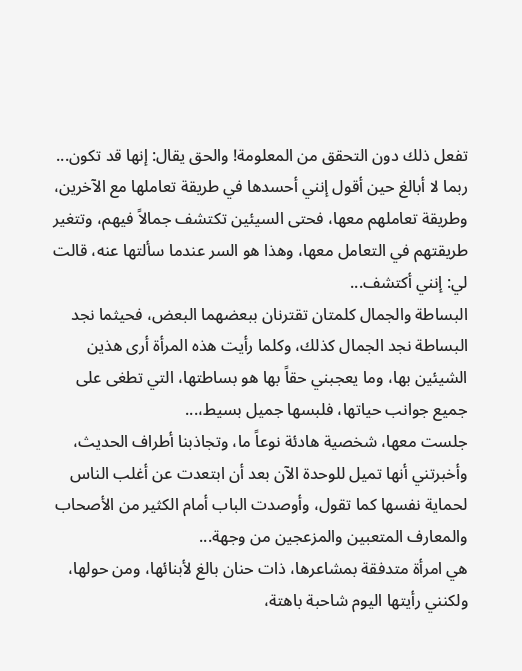تفعل ذلك دون التحقق من المعلومة! والحق يقال: إنها قد تكون...
ربما لا أبالغ حين أقول إنني أحسدها في طريقة تعاملها مع الآخرين، وطريقة تعاملهم معها، فحتى السيئين تكتشف جمالاً فيهم، وتتغير طريقتهم في التعامل معها، وهذا هو السر عندما سألتها عنه، قالت لي: إنني أكتشف...
البساطة والجمال كلمتان تقترنان ببعضهما البعض، فحيثما نجد البساطة نجد الجمال كذلك، وكلما رأيت هذه المرأة أرى هذين الشيئين بها، وما يعجبني حقاً بها هو بساطتها، التي تطغى على جميع جوانب حياتها، فلبسها جميل بسيط،...
جلست معها، شخصية هادئة نوعاً ما، وتجاذبنا أطراف الحديث، وأخبرتني أنها تميل للوحدة الآن بعد أن ابتعدت عن أغلب الناس لحماية نفسها كما تقول، وأوصدت الباب أمام الكثير من الأصحاب والمعارف المتعبين والمزعجين من وجهة...
هي امرأة متدفقة بمشاعرها، ذات حنان بالغ لأبنائها، ومن حولها، ولكنني رأيتها اليوم شاحبة باهتة،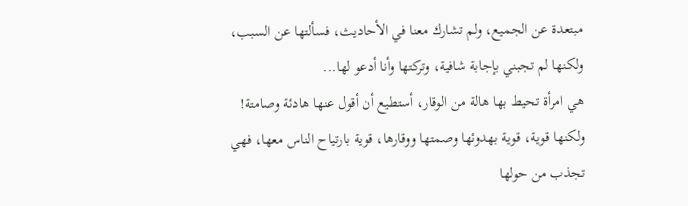مبتعدة عن الجميع، ولم تشارك معنا في الأحاديث، فسألتها عن السبب، ولكنها لم تجبني بإجابة شافية، وتركتها وأنا أدعو لها...
هي امرأة تحيط بها هالة من الوقار، أستطيع أن أقول عنها هادئة وصامتة! ولكنها قوية، قوية بهدوئها وصمتها ووقارها، قوية بارتياح الناس معها، فهي تجذب من حولها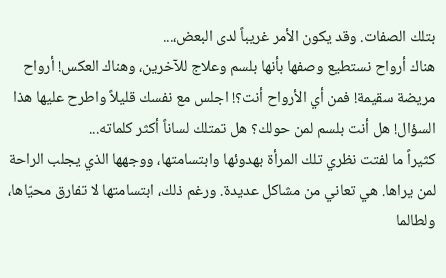بتلك الصفات. وقد يكون الأمر غريباً لدى البعض،...
هناك أرواح نستطيع وصفها بأنها بلسم وعلاج للآخرين، وهناك العكس! أرواح مريضة سقيمة! فمن أي الأرواح أنت؟! اجلس مع نفسك قليلاً واطرح عليها هذا السؤال! هل أنت بلسم لمن حولك؟ هل تمتلك لساناً أكثر كلماته...
كثيراً ما لفتت نظري تلك المرأة بهدوئها وابتسامتها، ووجهها الذي يجلب الراحة لمن يراها. هي تعاني من مشاكل عديدة. ورغم ذلك، ابتسامتها لا تفارق محيّاها، ولطالما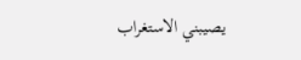يصيبني الاستغراب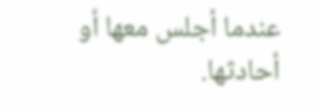عندما أجلس معها أو أحادثها.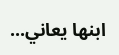ابنها يعاني...